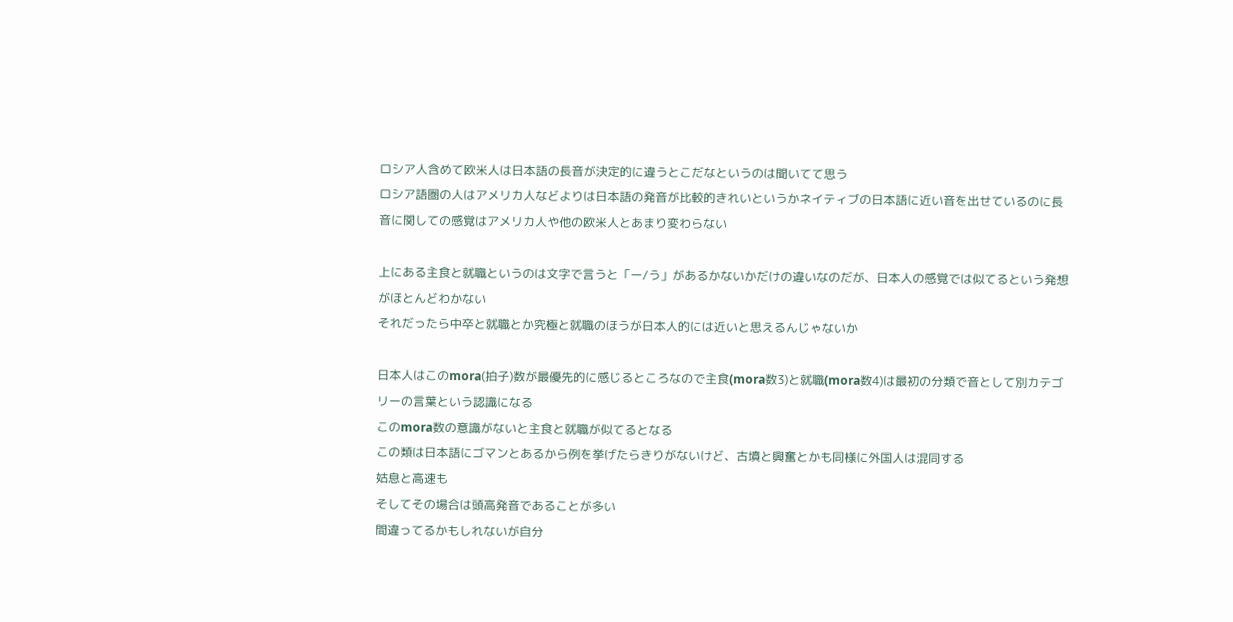ロシア人含めて欧米人は日本語の長音が決定的に違うとこだなというのは聞いてて思う
ロシア語圏の人はアメリカ人などよりは日本語の発音が比較的きれいというかネイティブの日本語に近い音を出せているのに長音に関しての感覚はアメリカ人や他の欧米人とあまり変わらない

上にある主食と就職というのは文字で言うと「ー/う」があるかないかだけの違いなのだが、日本人の感覚では似てるという発想がほとんどわかない
それだったら中卒と就職とか究極と就職のほうが日本人的には近いと思えるんじゃないか

日本人はこのmora(拍子)数が最優先的に感じるところなので主食(mora数3)と就職(mora数4)は最初の分類で音として別カテゴリーの言葉という認識になる
このmora数の意識がないと主食と就職が似てるとなる
この類は日本語にゴマンとあるから例を挙げたらきりがないけど、古墳と興奮とかも同様に外国人は混同する
姑息と高速も
そしてその場合は頭高発音であることが多い
間違ってるかもしれないが自分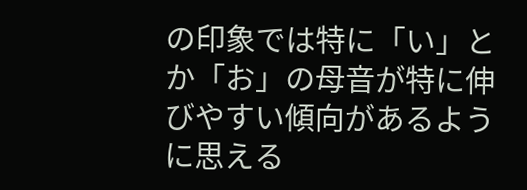の印象では特に「い」とか「お」の母音が特に伸びやすい傾向があるように思える